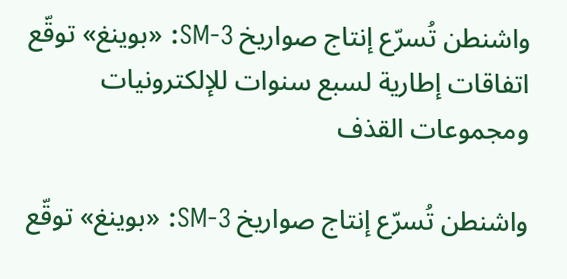واشنطن تُسرّع إنتاج صواريخ SM-3: «بوينغ» توقّع اتفاقات إطارية لسبع سنوات للإلكترونيات ومجموعات القذف

واشنطن تُسرّع إنتاج صواريخ SM-3: «بوينغ» توقّع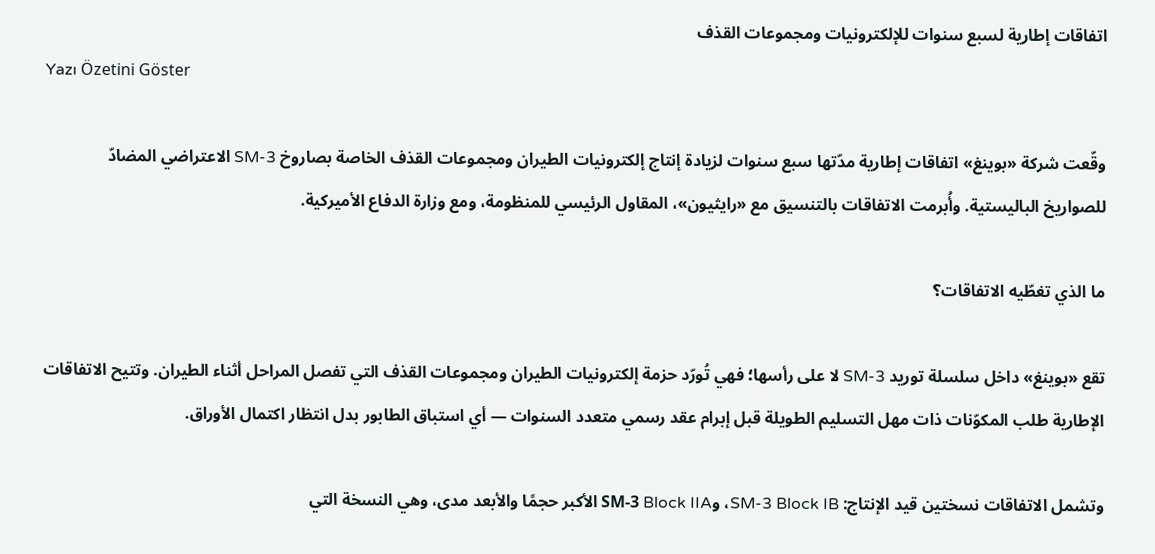اتفاقات إطارية لسبع سنوات للإلكترونيات ومجموعات القذف
Yazı Özetini Göster

وقّعت شركة «بوينغ» اتفاقات إطارية مدّتها سبع سنوات لزيادة إنتاج إلكترونيات الطيران ومجموعات القذف الخاصة بصاروخ SM-3 الاعتراضي المضادّ للصواريخ الباليستية. وأُبرمت الاتفاقات بالتنسيق مع «رايثيون»، المقاول الرئيسي للمنظومة، ومع وزارة الدفاع الأميركية.

ما الذي تغطّيه الاتفاقات؟

تقع «بوينغ» داخل سلسلة توريد SM-3 لا على رأسها؛ فهي تُورّد حزمة إلكترونيات الطيران ومجموعات القذف التي تفصل المراحل أثناء الطيران. وتتيح الاتفاقات الإطارية طلب المكوّنات ذات مهل التسليم الطويلة قبل إبرام عقد رسمي متعدد السنوات — أي استباق الطابور بدل انتظار اكتمال الأوراق.

وتشمل الاتفاقات نسختين قيد الإنتاج: SM-3 Block IB، وSM-3 Block IIA الأكبر حجمًا والأبعد مدى، وهي النسخة التي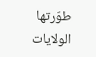طوّرتها الولايات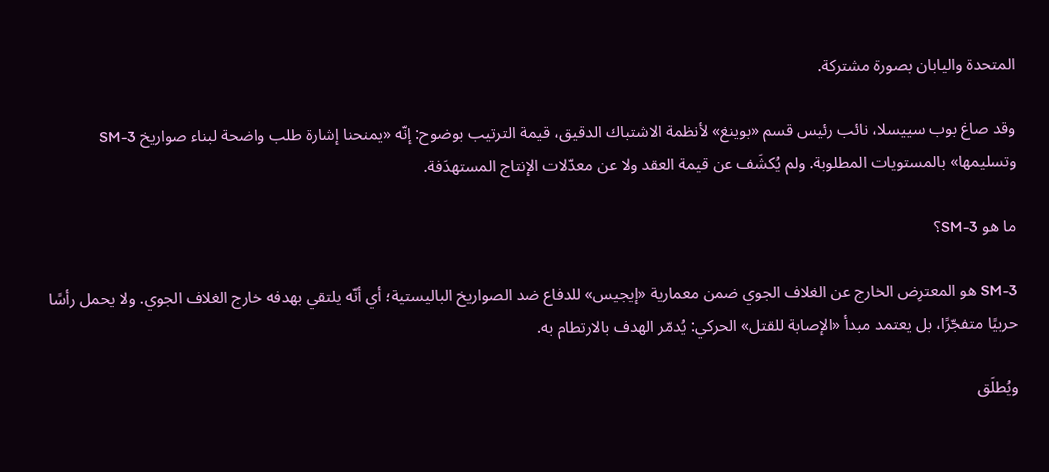المتحدة واليابان بصورة مشتركة.

وقد صاغ بوب سييسلا، نائب رئيس قسم «بوينغ» لأنظمة الاشتباك الدقيق، قيمة الترتيب بوضوح: إنّه «يمنحنا إشارة طلب واضحة لبناء صواريخ SM-3 وتسليمها» بالمستويات المطلوبة. ولم يُكشَف عن قيمة العقد ولا عن معدّلات الإنتاج المستهدَفة.

ما هو SM-3؟

SM-3 هو المعترِض الخارج عن الغلاف الجوي ضمن معمارية «إيجيس» للدفاع ضد الصواريخ الباليستية؛ أي أنّه يلتقي بهدفه خارج الغلاف الجوي. ولا يحمل رأسًا حربيًا متفجّرًا، بل يعتمد مبدأ «الإصابة للقتل» الحركي: يُدمّر الهدف بالارتطام به.

ويُطلَق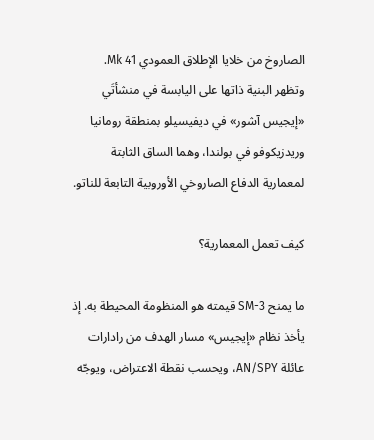الصاروخ من خلايا الإطلاق العمودي Mk 41. وتظهر البنية ذاتها على اليابسة في منشأتَي «إيجيس آشور» في ديفيسيلو بمنطقة رومانيا وريدزيكوفو في بولندا، وهما الساق الثابتة لمعمارية الدفاع الصاروخي الأوروبية التابعة للناتو.

كيف تعمل المعمارية؟

ما يمنح SM-3 قيمته هو المنظومة المحيطة به. إذ يأخذ نظام «إيجيس» مسار الهدف من رادارات عائلة AN/SPY، ويحسب نقطة الاعتراض، ويوجّه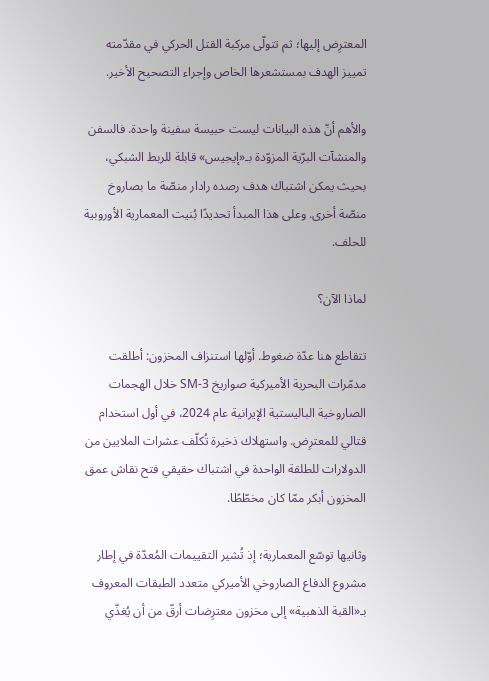المعترِض إليها؛ ثم تتولّى مركبة القتل الحركي في مقدّمته تمييز الهدف بمستشعرها الخاص وإجراء التصحيح الأخير.

والأهم أنّ هذه البيانات ليست حبيسة سفينة واحدة. فالسفن والمنشآت البرّية المزوّدة بـ«إيجيس» قابلة للربط الشبكي، بحيث يمكن اشتباك هدف رصده رادار منصّة ما بصاروخ منصّة أخرى. وعلى هذا المبدأ تحديدًا بُنيت المعمارية الأوروبية للحلف.

لماذا الآن؟

تتقاطع هنا عدّة ضغوط. أوّلها استنزاف المخزون: أطلقت مدمّرات البحرية الأميركية صواريخ SM-3 خلال الهجمات الصاروخية الباليستية الإيرانية عام 2024، في أول استخدام قتالي للمعترِض. واستهلاك ذخيرة تُكلّف عشرات الملايين من الدولارات للطلقة الواحدة في اشتباك حقيقي فتح نقاش عمق المخزون أبكر ممّا كان مخطّطًا.

وثانيها توسّع المعمارية؛ إذ تُشير التقييمات المُعدّة في إطار مشروع الدفاع الصاروخي الأميركي متعدد الطبقات المعروف بـ«القبة الذهبية» إلى مخزون معترِضات أرقّ من أن يُغذّي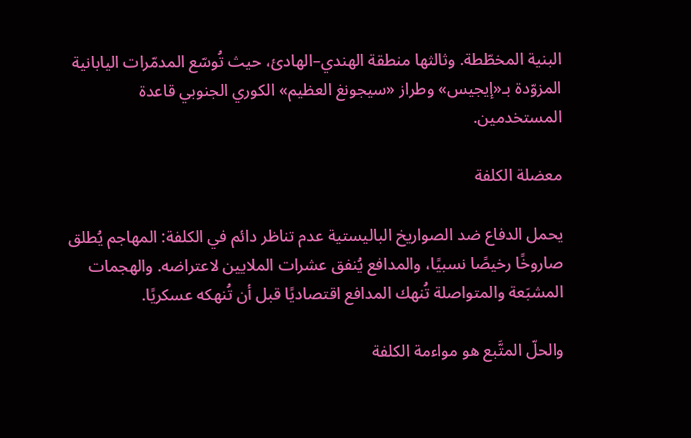البنية المخطّطة. وثالثها منطقة الهندي–الهادئ، حيث تُوسّع المدمّرات اليابانية المزوّدة بـ«إيجيس» وطراز «سيجونغ العظيم» الكوري الجنوبي قاعدة المستخدمين.

معضلة الكلفة

يحمل الدفاع ضد الصواريخ الباليستية عدم تناظر دائم في الكلفة: المهاجم يُطلق صاروخًا رخيصًا نسبيًا، والمدافع يُنفق عشرات الملايين لاعتراضه. والهجمات المشبَعة والمتواصلة تُنهك المدافع اقتصاديًا قبل أن تُنهكه عسكريًا.

والحلّ المتَّبع هو مواءمة الكلفة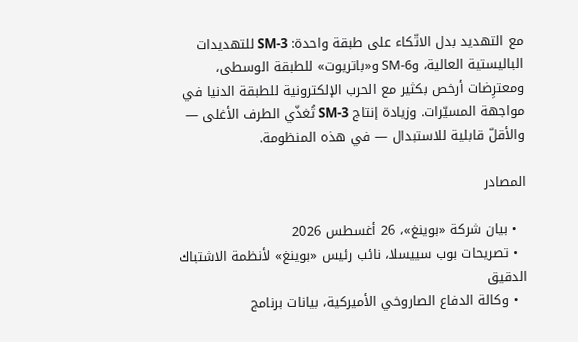مع التهديد بدل الاتّكاء على طبقة واحدة: SM-3 للتهديدات الباليستية العالية، وSM-6 و«باتريوت» للطبقة الوسطى، ومعترِضات أرخص بكثير مع الحرب الإلكترونية للطبقة الدنيا في مواجهة المسيّرات. وزيادة إنتاج SM-3 تُغذّي الطرف الأغلى — والأقلّ قابلية للاستبدال — في هذه المنظومة.

المصادر

  • بيان شركة «بوينغ»، 26 أغسطس 2026
  • تصريحات بوب سييسلا، نائب رئيس «بوينغ» لأنظمة الاشتباك الدقيق
  • وكالة الدفاع الصاروخي الأميركية، بيانات برنامج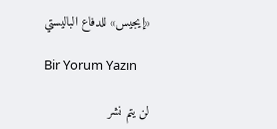«إيجيس» للدفاع الباليستي

Bir Yorum Yazın

لن يتم نشر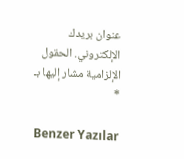عنوان بريدك الإلكتروني. الحقول الإلزامية مشار إليها بـ *

Benzer Yazılar